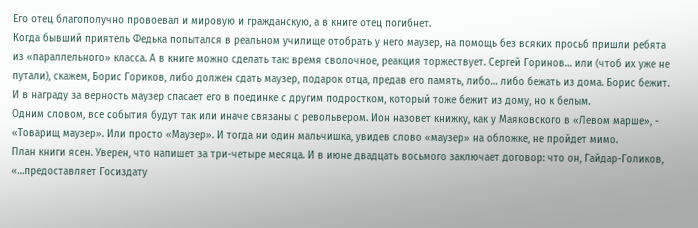Его отец благополучно провоевал и мировую и гражданскую, а в книге отец погибнет.
Когда бывший приятель Федька попытался в реальном училище отобрать у него маузер, на помощь без всяких просьб пришли ребята из «параллельного» класса. А в книге можно сделать так: время сволочное, реакция торжествует. Сергей Горинов… или (чтоб их уже не путали), скажем, Борис Гориков, либо должен сдать маузер, подарок отца, предав его память, либо… либо бежать из дома. Борис бежит. И в награду за верность маузер спасает его в поединке с другим подростком, который тоже бежит из дому, но к белым.
Одним словом, все события будут так или иначе связаны с револьвером. Ион назовет книжку, как у Маяковского в «Левом марше», - «Товарищ маузер». Или просто «Маузер». И тогда ни один мальчишка, увидев слово «маузер» на обложке, не пройдет мимо.
План книги ясен. Уверен, что напишет за три-четыре месяца. И в июне двадцать восьмого заключает договор: что он, Гайдар-Голиков, «…предоставляет Госиздату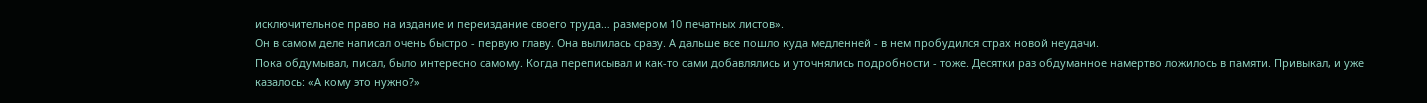исключительное право на издание и переиздание своего труда… размером 10 печатных листов».
Он в самом деле написал очень быстро - первую главу. Она вылилась сразу. А дальше все пошло куда медленней - в нем пробудился страх новой неудачи.
Пока обдумывал, писал, было интересно самому. Когда переписывал и как-то сами добавлялись и уточнялись подробности - тоже. Десятки раз обдуманное намертво ложилось в памяти. Привыкал, и уже казалось: «А кому это нужно?»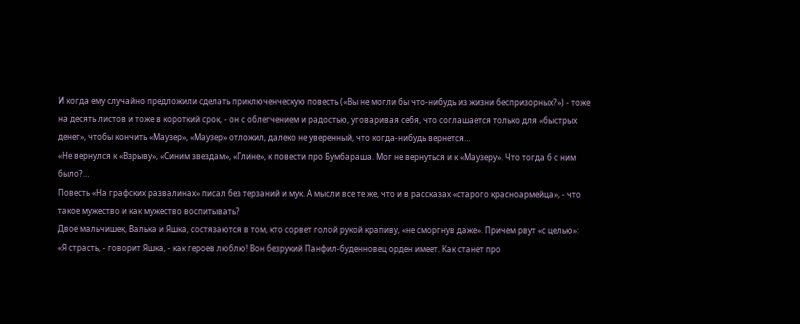И когда ему случайно предложили сделать приключенческую повесть («Вы не могли бы что-нибудь из жизни беспризорных?») - тоже на десять листов и тоже в короткий срок, - он с облегчением и радостью, уговаривая себя, что соглашается только для «быстрых денег», чтобы кончить «Маузер», «Маузер» отложил, далеко не уверенный, что когда-нибудь вернется…
«Не вернулся к «Взрыву», «Синим звездам», «Глине», к повести про Бумбараша. Мог не вернуться и к «Маузеру». Что тогда б с ним было?…
Повесть «На графских развалинах» писал без терзаний и мук. А мысли все те же, что и в рассказах «старого красноармейца», - что такое мужество и как мужество воспитывать?
Двое мальчишек, Валька и Яшка, состязаются в том, кто сорвет голой рукой крапиву, «не сморгнув даже». Причем рвут «с целью»:
«Я страсть, - говорит Яшка, - как героев люблю! Вон безрукий Панфил-буденновец орден имеет. Как станет про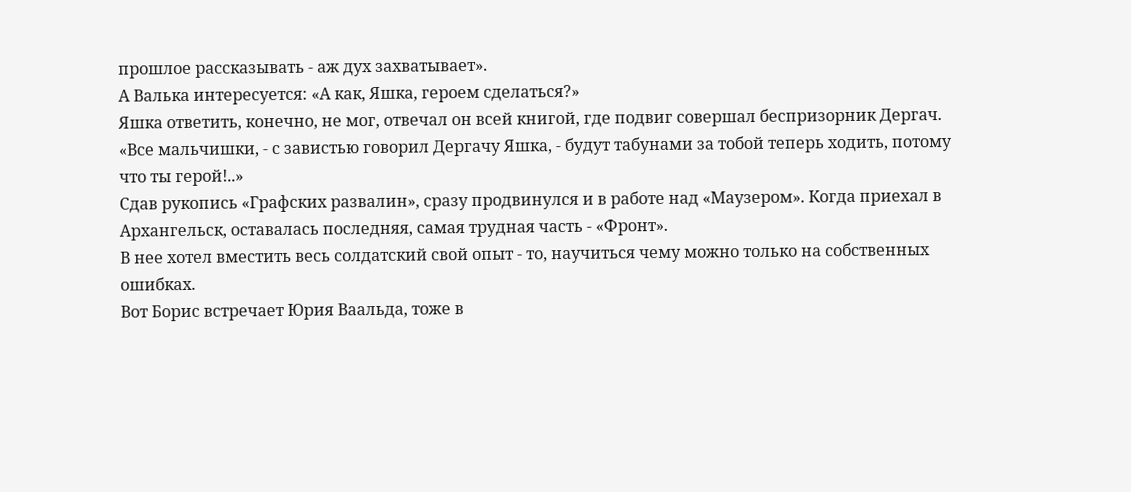прошлое рассказывать - аж дух захватывает».
А Валька интересуется: «А как, Яшка, героем сделаться?»
Яшка ответить, конечно, не мог, отвечал он всей книгой, где подвиг совершал беспризорник Дергач. «Все мальчишки, - с завистью говорил Дергачу Яшка, - будут табунами за тобой теперь ходить, потому что ты герой!..»
Сдав рукопись «Графских развалин», сразу продвинулся и в работе над «Маузером». Когда приехал в Архангельск, оставалась последняя, самая трудная часть - «Фронт».
В нее хотел вместить весь солдатский свой опыт - то, научиться чему можно только на собственных ошибках.
Вот Борис встречает Юрия Ваальда, тоже в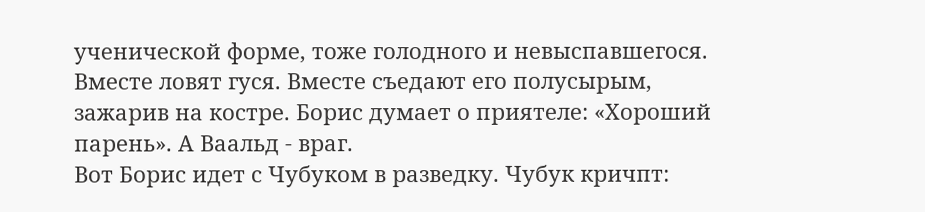ученической форме, тоже голодного и невыспавшегося. Вместе ловят гуся. Вместе съедают его полусырым, зажарив на костре. Борис думает о приятеле: «Хороший парень». А Ваальд - враг.
Вот Борис идет с Чубуком в разведку. Чубук кричпт: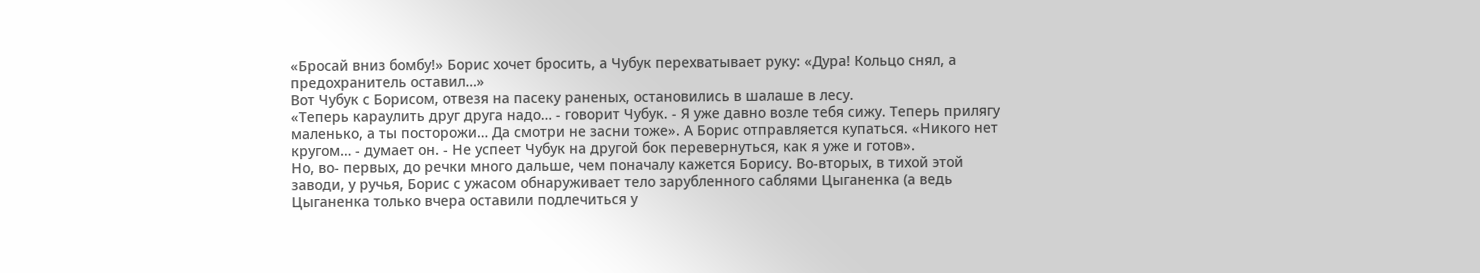«Бросай вниз бомбу!» Борис хочет бросить, а Чубук перехватывает руку: «Дура! Кольцо снял, а предохранитель оставил…»
Вот Чубук с Борисом, отвезя на пасеку раненых, остановились в шалаше в лесу.
«Теперь караулить друг друга надо… - говорит Чубук. - Я уже давно возле тебя сижу. Теперь прилягу маленько, а ты посторожи… Да смотри не засни тоже». А Борис отправляется купаться. «Никого нет кругом… - думает он. - Не успеет Чубук на другой бок перевернуться, как я уже и готов».
Но, во- первых, до речки много дальше, чем поначалу кажется Борису. Во-вторых, в тихой этой заводи, у ручья, Борис с ужасом обнаруживает тело зарубленного саблями Цыганенка (а ведь Цыганенка только вчера оставили подлечиться у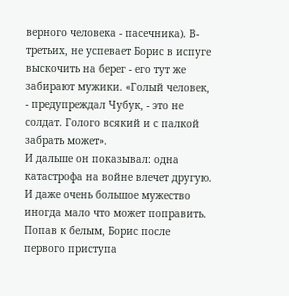верного человека - пасечника). В-третьих, не успевает Борис в испуге выскочить на берег - его тут же забирают мужики. «Голый человек, - предупреждал Чубук, - это не солдат. Голого всякий и с палкой забрать может».
И дальше он показывал: одна катастрофа на войне влечет другую. И даже очень большое мужество иногда мало что может поправить.
Попав к белым, Борис после первого приступа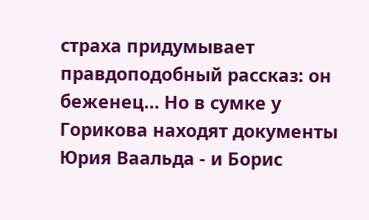страха придумывает правдоподобный рассказ: он беженец… Но в сумке у Горикова находят документы Юрия Ваальда - и Борис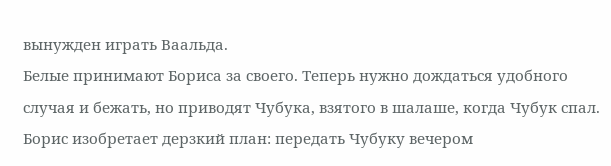вынужден играть Ваальда.
Белые принимают Бориса за своего. Теперь нужно дождаться удобного случая и бежать, но приводят Чубука, взятого в шалаше, когда Чубук спал. Борис изобретает дерзкий план: передать Чубуку вечером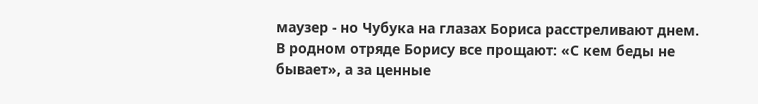маузер - но Чубука на глазах Бориса расстреливают днем.
В родном отряде Борису все прощают: «С кем беды не бывает», а за ценные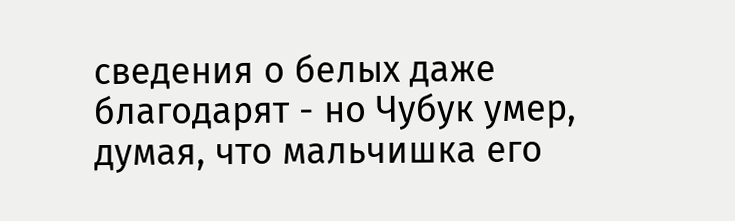сведения о белых даже благодарят - но Чубук умер, думая, что мальчишка его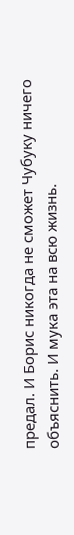предал. И Борис никогда не сможет Чубуку ничего объяснить. И мука эта на всю жизнь.